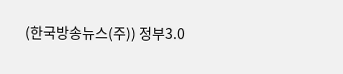(한국방송뉴스(주)) 정부3.0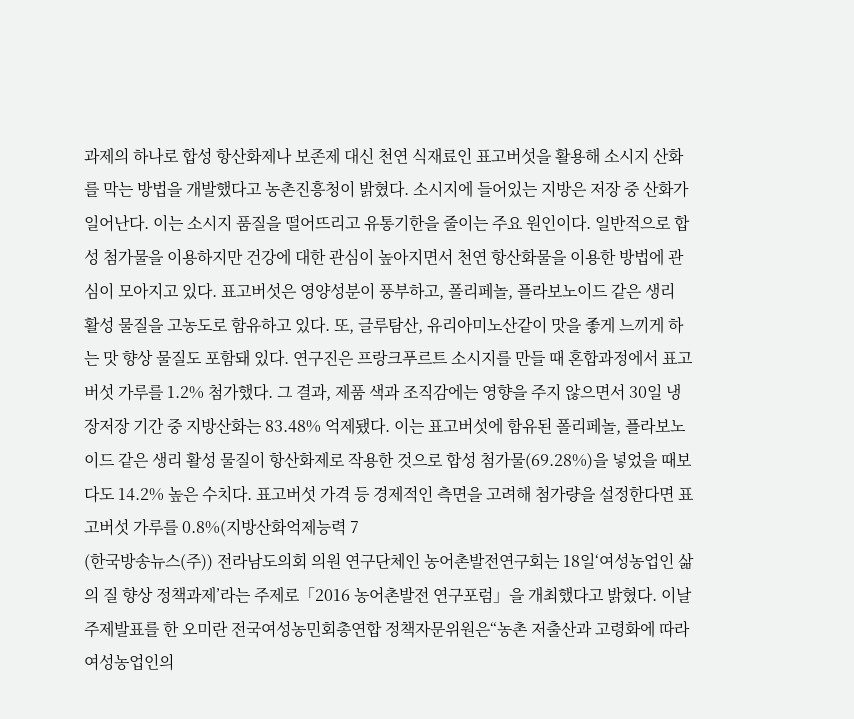과제의 하나로 합성 항산화제나 보존제 대신 천연 식재료인 표고버섯을 활용해 소시지 산화를 막는 방법을 개발했다고 농촌진흥청이 밝혔다. 소시지에 들어있는 지방은 저장 중 산화가 일어난다. 이는 소시지 품질을 떨어뜨리고 유통기한을 줄이는 주요 원인이다. 일반적으로 합성 첨가물을 이용하지만 건강에 대한 관심이 높아지면서 천연 항산화물을 이용한 방법에 관심이 모아지고 있다. 표고버섯은 영양성분이 풍부하고, 폴리페놀, 플라보노이드 같은 생리 활성 물질을 고농도로 함유하고 있다. 또, 글루탐산, 유리아미노산같이 맛을 좋게 느끼게 하는 맛 향상 물질도 포함돼 있다. 연구진은 프랑크푸르트 소시지를 만들 때 혼합과정에서 표고버섯 가루를 1.2% 첨가했다. 그 결과, 제품 색과 조직감에는 영향을 주지 않으면서 30일 냉장저장 기간 중 지방산화는 83.48% 억제됐다. 이는 표고버섯에 함유된 폴리페놀, 플라보노이드 같은 생리 활성 물질이 항산화제로 작용한 것으로 합성 첨가물(69.28%)을 넣었을 때보다도 14.2% 높은 수치다. 표고버섯 가격 등 경제적인 측면을 고려해 첨가량을 설정한다면 표고버섯 가루를 0.8%(지방산화억제능력 7
(한국방송뉴스(주)) 전라남도의회 의원 연구단체인 농어촌발전연구회는 18일‘여성농업인 삶의 질 향상 정책과제’라는 주제로「2016 농어촌발전 연구포럼」을 개최했다고 밝혔다. 이날 주제발표를 한 오미란 전국여성농민회총연합 정책자문위원은“농촌 저출산과 고령화에 따라 여성농업인의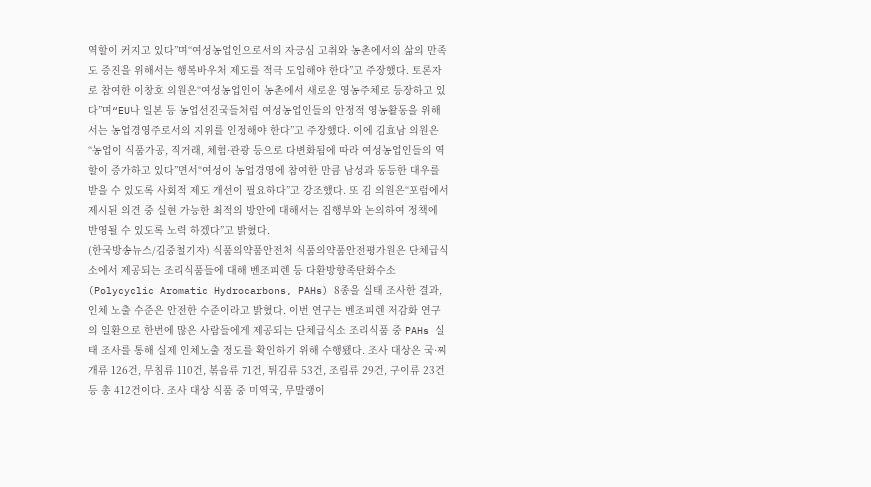역할이 커지고 있다”며“여성농업인으로서의 자긍심 고취와 농촌에서의 삶의 만족도 증진을 위해서는 행복바우처 제도를 적극 도입해야 한다”고 주장했다. 토론자로 참여한 이창호 의원은“여성농업인이 농촌에서 새로운 영농주체로 등장하고 있다”며“EU나 일본 등 농업선진국들처럼 여성농업인들의 안정적 영농활동을 위해서는 농업경영주로서의 지위를 인정해야 한다”고 주장했다. 이에 김효남 의원은“농업이 식품가공, 직거래, 체험·관광 등으로 다변화됨에 따라 여성농업인들의 역할이 증가하고 있다”면서“여성이 농업경영에 참여한 만큼 남성과 동등한 대우를 받을 수 있도록 사회적 제도 개선이 필요하다”고 강조했다. 또 김 의원은“포럼에서 제시된 의견 중 실현 가능한 최적의 방안에 대해서는 집행부와 논의하여 정책에 반영될 수 있도록 노력 하겠다”고 밝혔다.
(한국방송뉴스/김중철기자) 식품의약품안전처 식품의약품안전평가원은 단체급식소에서 제공되는 조리식품들에 대해 벤조피렌 등 다환방향족탄화수소(Polycyclic Aromatic Hydrocarbons, PAHs) 8종을 실태 조사한 결과, 인체 노출 수준은 안전한 수준이라고 밝혔다. 이번 연구는 벤조피렌 저감화 연구의 일환으로 한번에 많은 사람들에게 제공되는 단체급식소 조리식품 중 PAHs 실태 조사를 통해 실제 인체노출 정도를 확인하기 위해 수행됐다. 조사 대상은 국·찌개류 126건, 무침류 110건, 볶음류 71건, 튀김류 53건, 조림류 29건, 구이류 23건 등 총 412건이다. 조사 대상 식품 중 미역국, 무말랭이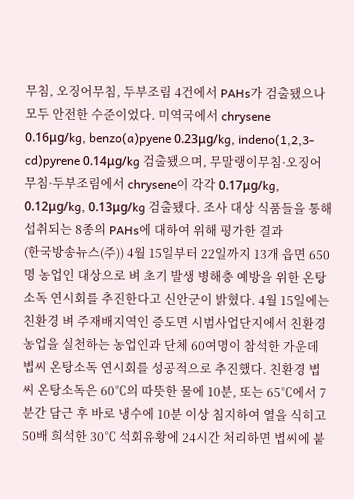무침, 오징어무침, 두부조림 4건에서 PAHs가 검출됐으나 모두 안전한 수준이었다. 미역국에서 chrysene 0.16μg/kg, benzo(a)pyene 0.23μg/kg, indeno(1,2,3-cd)pyrene 0.14μg/kg 검출됐으며, 무말랭이무침·오징어무침·두부조림에서 chrysene이 각각 0.17μg/kg, 0.12μg/kg, 0.13μg/kg 검출됐다. 조사 대상 식품들을 통해 섭취되는 8종의 PAHs에 대하여 위해 평가한 결과
(한국방송뉴스(주)) 4월 15일부터 22일까지 13개 읍면 650명 농업인 대상으로 벼 초기 발생 병해충 예방을 위한 온탕소독 연시회를 추진한다고 신안군이 밝혔다. 4월 15일에는 친환경 벼 주재배지역인 증도면 시범사업단지에서 친환경농업을 실천하는 농업인과 단체 60여명이 참석한 가운데 볍씨 온탕소독 연시회를 성공적으로 추진했다. 친환경 볍씨 온탕소독은 60℃의 따뜻한 물에 10분, 또는 65℃에서 7분간 담근 후 바로 냉수에 10분 이상 침지하여 열을 식히고 50배 희석한 30℃ 석회유황에 24시간 처리하면 볍씨에 붙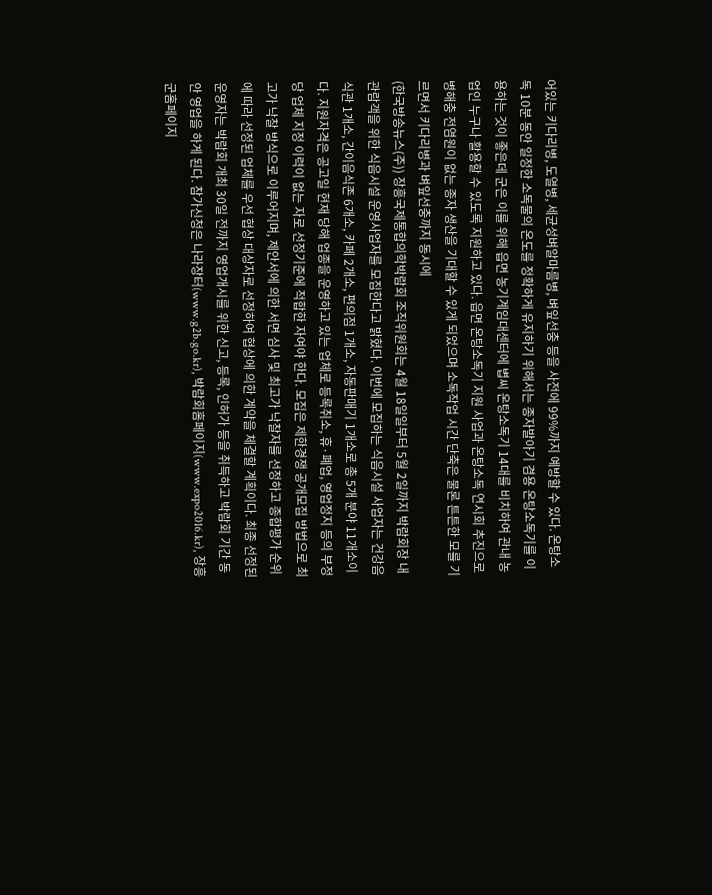어있는 키다리병, 도열병, 세균성벼알마름병, 벼잎선충 등을 사전에 99%까지 예방할 수 있다. 온탕소독 10분 동안 일정한 소독물의 온도를 정확하게 유지하기 위해서는 종자발아기 겸용 온탕소독기를 이용하는 것이 좋은데 군은 이를 위해 읍면 농기계임대센터에 볍씨 온탕소독기 14대를 비치하여 관내 농업인 누구나 활용할 수 있도록 지원하고 있다. 읍면 온탕소독기 지원 사업과 온탕소독 연시회 추진으로 병해충 전염원이 없는 종자 생산을 기대할 수 있게 되었으며 소독작업 시간 단축은 물론 튼튼한 모를 기르면서 키다리병과 벼잎선충까지 동시에
(한국방송뉴스(주)) 장흥국제통합의학박람회 조직위원회는 4월 18일일부터 5월 2일까지 박람회장 내 관람객을 위한 식음시설 운영사업자를 모집한다고 밝혔다. 이번에 모집하는 식음시설 사업자는 건강음식관 1개소, 간이음식존 6개소, 카페 2개소, 편의점 1개소, 자동판매기 1개소로 총 5개 분야 11개소이다. 지원자격은 공고일 현재 당해 업종을 운영하고 있는 업체로 등록취소, 휴·폐업, 영업정지 등의 부정당 업체 지정 이력이 없는 자로 선정기준에 적합한 자여야 한다. 모집은 제한경쟁 공개모집 방법으로 최고가 낙찰 방식으로 이루어지며, 제안서에 의한 서면 심사 및 최고가 낙찰자를 선정하고 종합평가 순위에 따라 선정된 업체를 우선 협상 대상자로 선정하여 협상에 의한 계약을 체결할 계획이다. 최종 선정된 운영자는 박람회 개최 30일 전까지 영업개시를 위한 신고, 등록, 인허가 등을 취득하고 박람회 기간 동안 영업을 하게 된다. 참가신청은 나라장터(www.g2b.go.kr), 박람회홈페이지(www.expo2016.kr), 장흥군홈페이지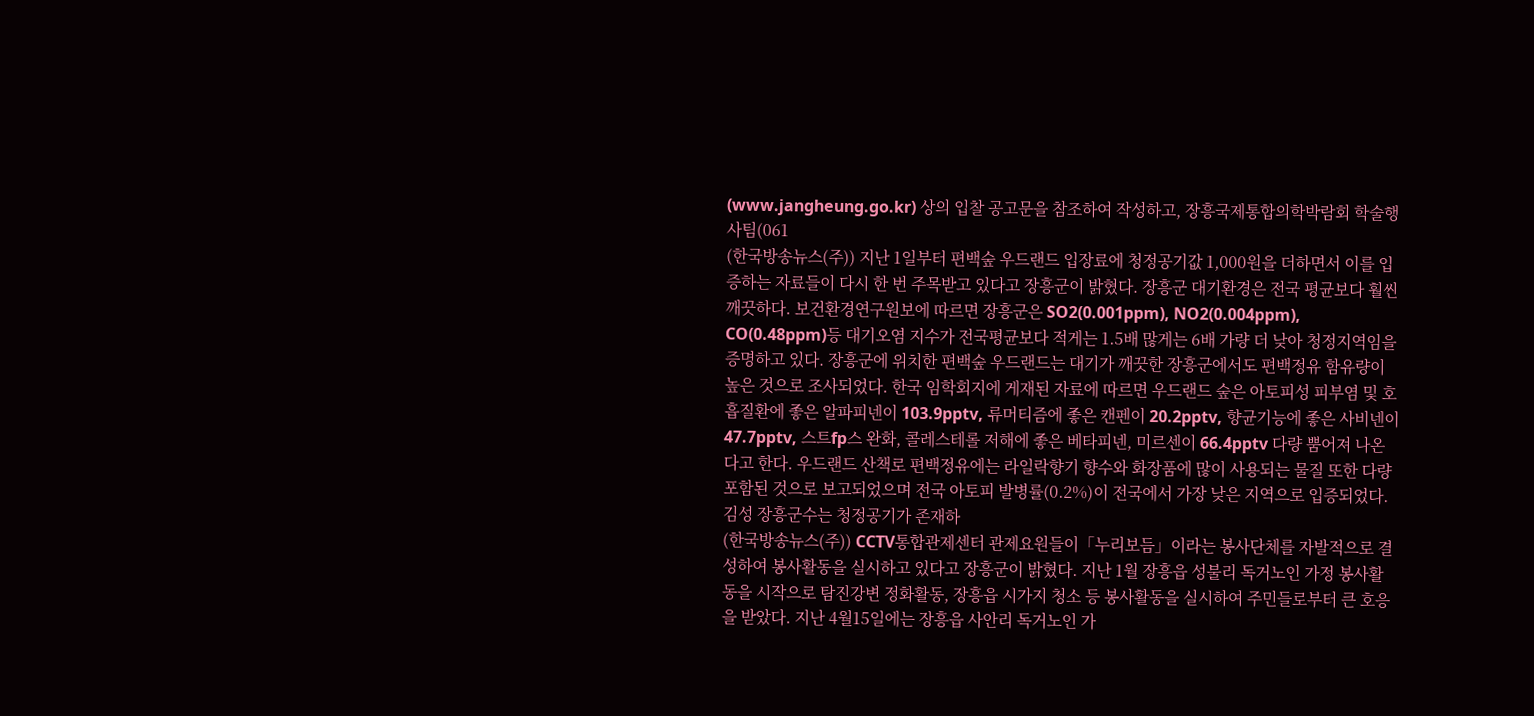(www.jangheung.go.kr) 상의 입찰 공고문을 참조하여 작성하고, 장흥국제통합의학박람회 학술행사팀(061
(한국방송뉴스(주)) 지난 1일부터 편백숲 우드랜드 입장료에 청정공기값 1,000원을 더하면서 이를 입증하는 자료들이 다시 한 번 주목받고 있다고 장흥군이 밝혔다. 장흥군 대기환경은 전국 평균보다 훨씬 깨끗하다. 보건환경연구원보에 따르면 장흥군은 SO2(0.001ppm), NO2(0.004ppm), CO(0.48ppm)등 대기오염 지수가 전국평균보다 적게는 1.5배 많게는 6배 가량 더 낮아 청정지역임을 증명하고 있다. 장흥군에 위치한 편백숲 우드랜드는 대기가 깨끗한 장흥군에서도 편백정유 함유량이 높은 것으로 조사되었다. 한국 임학회지에 게재된 자료에 따르면 우드랜드 숲은 아토피성 피부염 및 호흡질환에 좋은 알파피넨이 103.9pptv, 류머티즘에 좋은 캔펜이 20.2pptv, 향균기능에 좋은 사비넨이 47.7pptv, 스트fp스 완화, 콜레스테롤 저해에 좋은 베타피넨, 미르센이 66.4pptv 다량 뿜어져 나온다고 한다. 우드랜드 산책로 편백정유에는 라일락향기 향수와 화장품에 많이 사용되는 물질 또한 다량 포함된 것으로 보고되었으며 전국 아토피 발병률(0.2%)이 전국에서 가장 낮은 지역으로 입증되었다. 김성 장흥군수는 청정공기가 존재하
(한국방송뉴스(주)) CCTV통합관제센터 관제요원들이「누리보듬」이라는 봉사단체를 자발적으로 결성하여 봉사활동을 실시하고 있다고 장흥군이 밝혔다. 지난 1월 장흥읍 성불리 독거노인 가정 봉사활동을 시작으로 탐진강변 정화활동, 장흥읍 시가지 청소 등 봉사활동을 실시하여 주민들로부터 큰 호응을 받았다. 지난 4월15일에는 장흥읍 사안리 독거노인 가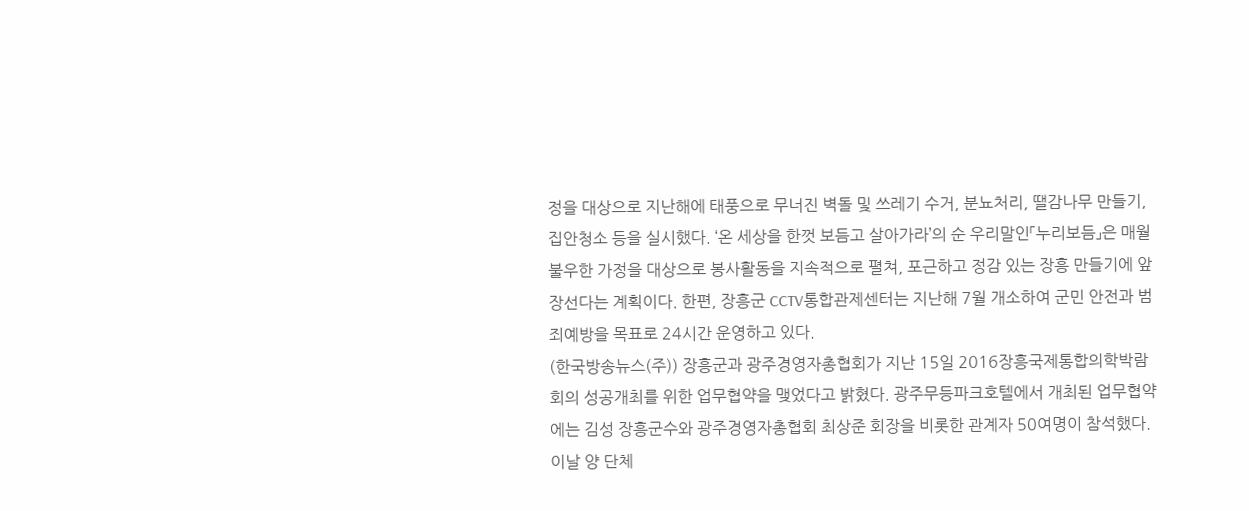정을 대상으로 지난해에 태풍으로 무너진 벽돌 및 쓰레기 수거, 분뇨처리, 땔감나무 만들기, 집안청소 등을 실시했다. ‘온 세상을 한껏 보듬고 살아가라’의 순 우리말인「누리보듬」은 매월 불우한 가정을 대상으로 봉사활동을 지속적으로 펼쳐, 포근하고 정감 있는 장흥 만들기에 앞장선다는 계획이다. 한편, 장흥군 CCTV통합관제센터는 지난해 7월 개소하여 군민 안전과 범죄예방을 목표로 24시간 운영하고 있다.
(한국방송뉴스(주)) 장흥군과 광주경영자총협회가 지난 15일 2016장흥국제통합의학박람회의 성공개최를 위한 업무협약을 맺었다고 밝혔다. 광주무등파크호텔에서 개최된 업무협약에는 김성 장흥군수와 광주경영자총협회 최상준 회장을 비롯한 관계자 50여명이 참석했다. 이날 양 단체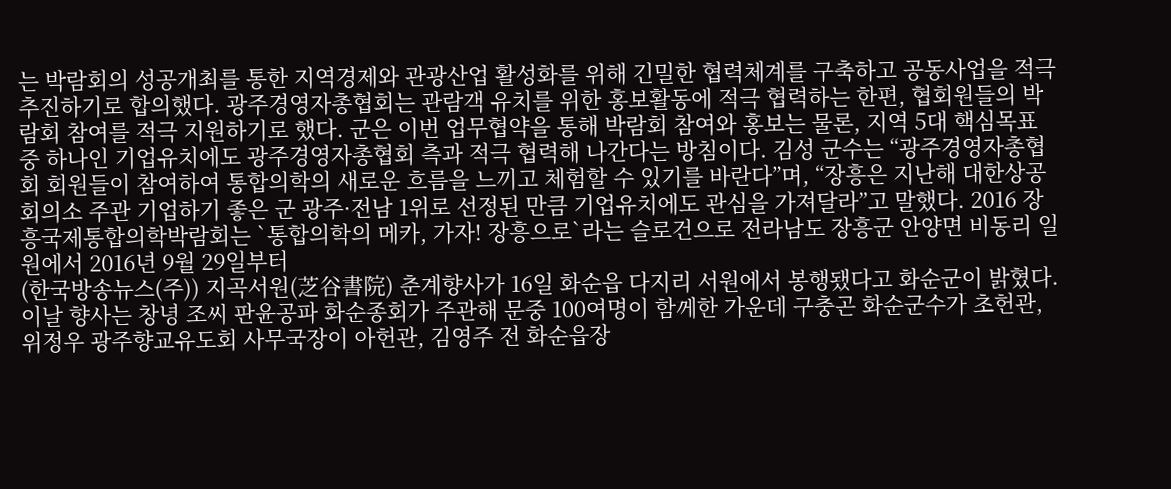는 박람회의 성공개최를 통한 지역경제와 관광산업 활성화를 위해 긴밀한 협력체계를 구축하고 공동사업을 적극 추진하기로 합의했다. 광주경영자총협회는 관람객 유치를 위한 홍보활동에 적극 협력하는 한편, 협회원들의 박람회 참여를 적극 지원하기로 했다. 군은 이번 업무협약을 통해 박람회 참여와 홍보는 물론, 지역 5대 핵심목표중 하나인 기업유치에도 광주경영자총협회 측과 적극 협력해 나간다는 방침이다. 김성 군수는 “광주경영자총협회 회원들이 참여하여 통합의학의 새로운 흐름을 느끼고 체험할 수 있기를 바란다”며, “장흥은 지난해 대한상공회의소 주관 기업하기 좋은 군 광주·전남 1위로 선정된 만큼 기업유치에도 관심을 가져달라”고 말했다. 2016 장흥국제통합의학박람회는 `통합의학의 메카, 가자! 장흥으로`라는 슬로건으로 전라남도 장흥군 안양면 비동리 일원에서 2016년 9월 29일부터
(한국방송뉴스(주)) 지곡서원(芝谷書院) 춘계향사가 16일 화순읍 다지리 서원에서 봉행됐다고 화순군이 밝혔다. 이날 향사는 창녕 조씨 판윤공파 화순종회가 주관해 문중 100여명이 함께한 가운데 구충곤 화순군수가 초헌관, 위정우 광주향교유도회 사무국장이 아헌관, 김영주 전 화순읍장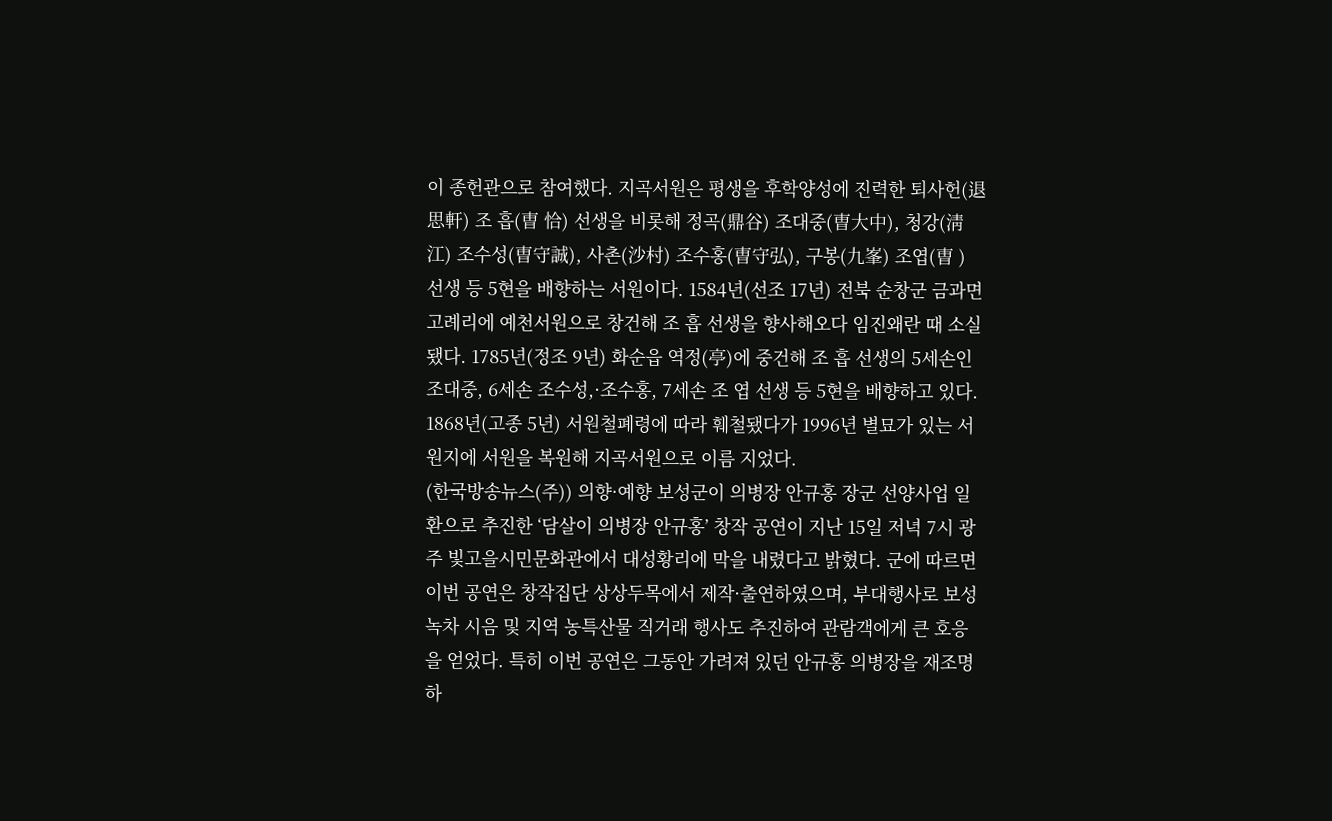이 종헌관으로 참여했다. 지곡서원은 평생을 후학양성에 진력한 퇴사헌(退思軒) 조 흡(曺 恰) 선생을 비롯해 정곡(鼎谷) 조대중(曺大中), 청강(淸江) 조수성(曺守誠), 사촌(沙村) 조수홍(曺守弘), 구봉(九峯) 조엽(曺 ) 선생 등 5현을 배향하는 서원이다. 1584년(선조 17년) 전북 순창군 금과면 고례리에 예천서원으로 창건해 조 흡 선생을 향사해오다 임진왜란 때 소실됐다. 1785년(정조 9년) 화순읍 역정(亭)에 중건해 조 흡 선생의 5세손인 조대중, 6세손 조수성,·조수홍, 7세손 조 엽 선생 등 5현을 배향하고 있다. 1868년(고종 5년) 서원철폐령에 따라 훼철됐다가 1996년 별묘가 있는 서원지에 서원을 복원해 지곡서원으로 이름 지었다.
(한국방송뉴스(주)) 의향·예향 보성군이 의병장 안규홍 장군 선양사업 일환으로 추진한 ‘담살이 의병장 안규홍’ 창작 공연이 지난 15일 저녁 7시 광주 빛고을시민문화관에서 대성황리에 막을 내렸다고 밝혔다. 군에 따르면 이번 공연은 창작집단 상상두목에서 제작·출연하였으며, 부대행사로 보성녹차 시음 및 지역 농특산물 직거래 행사도 추진하여 관람객에게 큰 호응을 얻었다. 특히 이번 공연은 그동안 가려져 있던 안규홍 의병장을 재조명하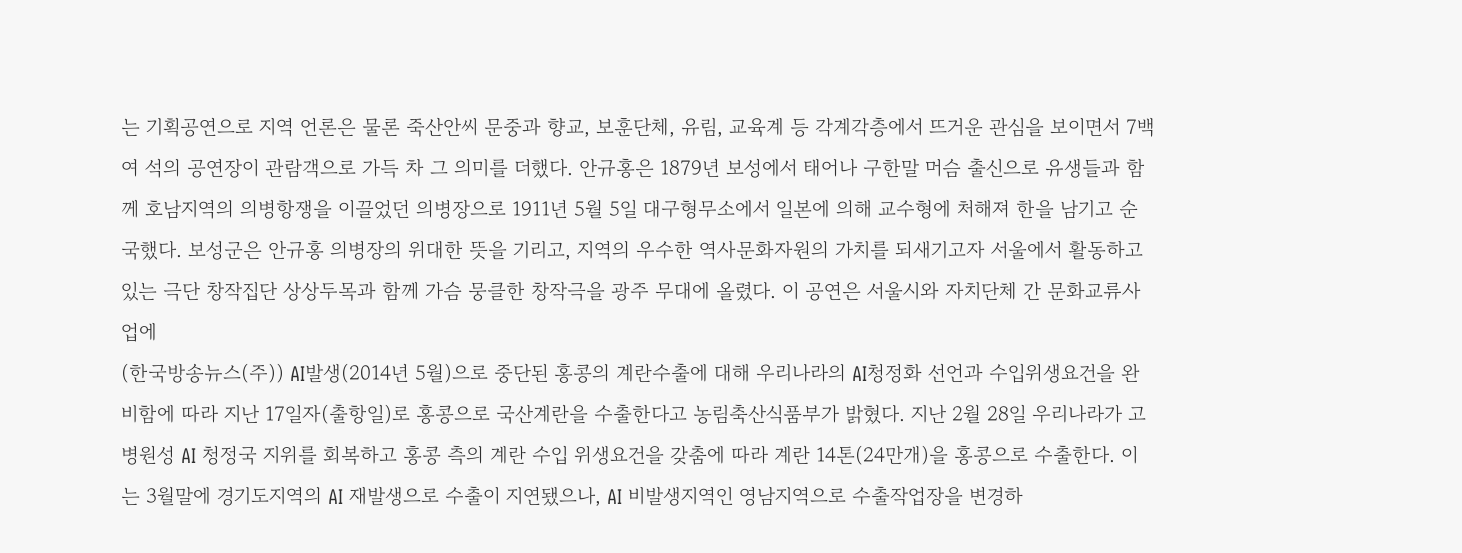는 기획공연으로 지역 언론은 물론 죽산안씨 문중과 향교, 보훈단체, 유림, 교육계 등 각계각층에서 뜨거운 관심을 보이면서 7백여 석의 공연장이 관람객으로 가득 차 그 의미를 더했다. 안규홍은 1879년 보성에서 태어나 구한말 머슴 출신으로 유생들과 함께 호남지역의 의병항쟁을 이끌었던 의병장으로 1911년 5월 5일 대구형무소에서 일본에 의해 교수형에 처해져 한을 남기고 순국했다. 보성군은 안규홍 의병장의 위대한 뜻을 기리고, 지역의 우수한 역사문화자원의 가치를 되새기고자 서울에서 활동하고 있는 극단 창작집단 상상두목과 함께 가슴 뭉클한 창작극을 광주 무대에 올렸다. 이 공연은 서울시와 자치단체 간 문화교류사업에
(한국방송뉴스(주)) AI발생(2014년 5월)으로 중단된 홍콩의 계란수출에 대해 우리나라의 AI청정화 선언과 수입위생요건을 완비함에 따라 지난 17일자(출항일)로 홍콩으로 국산계란을 수출한다고 농림축산식품부가 밝혔다. 지난 2월 28일 우리나라가 고병원성 AI 청정국 지위를 회복하고 홍콩 측의 계란 수입 위생요건을 갖춤에 따라 계란 14톤(24만개)을 홍콩으로 수출한다. 이는 3월말에 경기도지역의 AI 재발생으로 수출이 지연됐으나, AI 비발생지역인 영남지역으로 수출작업장을 변경하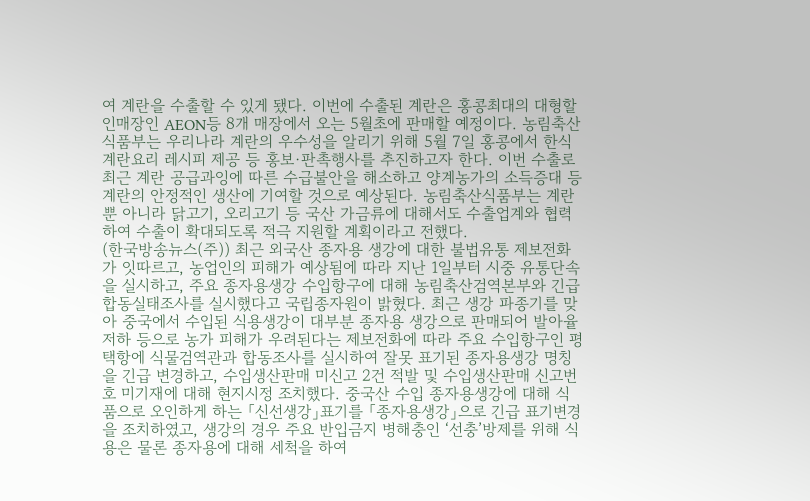여 계란을 수출할 수 있게 됐다. 이번에 수출된 계란은 홍콩최대의 대형할인매장인 AEON등 8개 매장에서 오는 5월초에 판매할 예정이다. 농림축산식품부는 우리나라 계란의 우수성을 알리기 위해 5월 7일 홍콩에서 한식 계란요리 레시피 제공 등 홍보·판촉행사를 추진하고자 한다. 이번 수출로 최근 계란 공급과잉에 따른 수급불안을 해소하고 양계농가의 소득증대 등 계란의 안정적인 생산에 기여할 것으로 예상된다. 농림축산식품부는 계란 뿐 아니라 닭고기, 오리고기 등 국산 가금류에 대해서도 수출업계와 협력하여 수출이 확대되도록 적극 지원할 계획이라고 전했다.
(한국방송뉴스(주)) 최근 외국산 종자용 생강에 대한 불법유통 제보전화가 잇따르고, 농업인의 피해가 예상됨에 따라 지난 1일부터 시중 유통단속을 실시하고, 주요 종자용생강 수입항구에 대해 농림축산검역본부와 긴급 합동실태조사를 실시했다고 국립종자원이 밝혔다. 최근 생강 파종기를 맞아 중국에서 수입된 식용생강이 대부분 종자용 생강으로 판매되어 발아율 저하 등으로 농가 피해가 우려된다는 제보전화에 따라 주요 수입항구인 평택항에 식물검역관과 합동조사를 실시하여 잘못 표기된 종자용생강 명칭을 긴급 변경하고, 수입생산판매 미신고 2건 적발 및 수입생산판매 신고번호 미기재에 대해 현지시정 조치했다. 중국산 수입 종자용생강에 대해 식품으로 오인하게 하는 「신선생강」표기를 「종자용생강」으로 긴급 표기변경을 조치하였고, 생강의 경우 주요 반입금지 병해충인 ‘선충’방제를 위해 식용은 물론 종자용에 대해 세척을 하여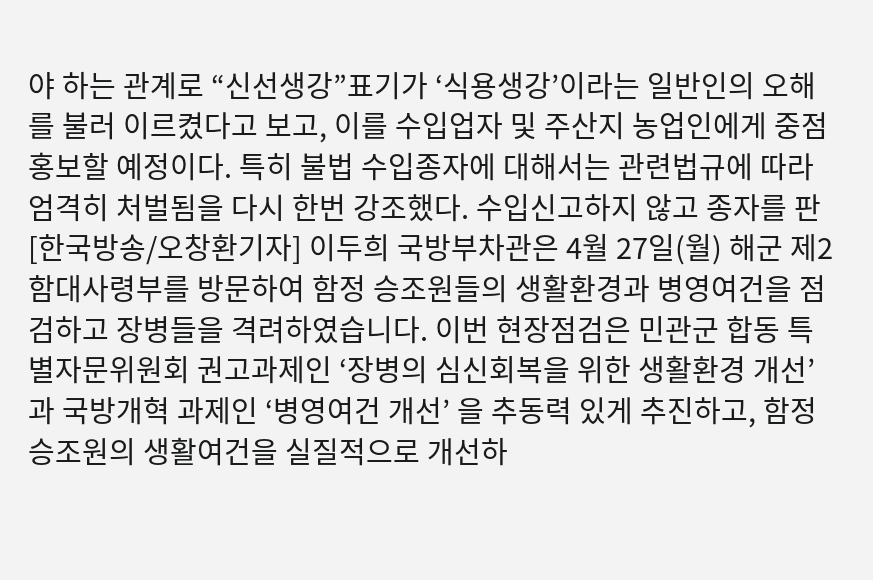야 하는 관계로 “신선생강”표기가 ‘식용생강’이라는 일반인의 오해를 불러 이르켰다고 보고, 이를 수입업자 및 주산지 농업인에게 중점 홍보할 예정이다. 특히 불법 수입종자에 대해서는 관련법규에 따라 엄격히 처벌됨을 다시 한번 강조했다. 수입신고하지 않고 종자를 판
[한국방송/오창환기자] 이두희 국방부차관은 4월 27일(월) 해군 제2함대사령부를 방문하여 함정 승조원들의 생활환경과 병영여건을 점검하고 장병들을 격려하였습니다. 이번 현장점검은 민관군 합동 특별자문위원회 권고과제인 ‘장병의 심신회복을 위한 생활환경 개선’ 과 국방개혁 과제인 ‘병영여건 개선’ 을 추동력 있게 추진하고, 함정 승조원의 생활여건을 실질적으로 개선하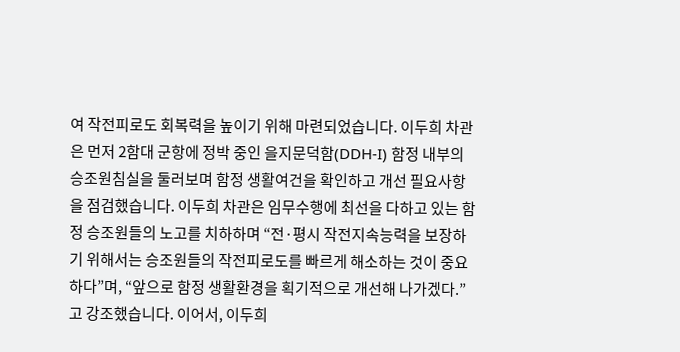여 작전피로도 회복력을 높이기 위해 마련되었습니다. 이두희 차관은 먼저 2함대 군항에 정박 중인 을지문덕함(DDH-I) 함정 내부의 승조원침실을 둘러보며 함정 생활여건을 확인하고 개선 필요사항을 점검했습니다. 이두희 차관은 임무수행에 최선을 다하고 있는 함정 승조원들의 노고를 치하하며 “전·평시 작전지속능력을 보장하기 위해서는 승조원들의 작전피로도를 빠르게 해소하는 것이 중요하다”며, “앞으로 함정 생활환경을 획기적으로 개선해 나가겠다.”고 강조했습니다. 이어서, 이두희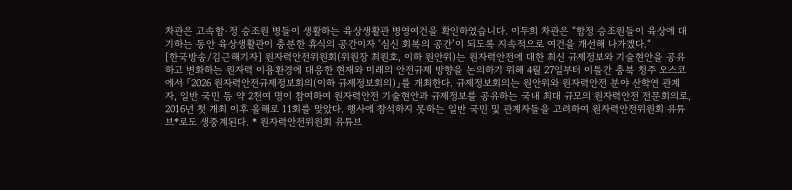차관은 고속함·정 승조원 병들이 생활하는 육상생활관 병영여건을 확인하였습니다. 이두희 차관은 “함정 승조원들이 육상에 대기하는 동안 육상생활관이 충분한 휴식의 공간이자 ‘심신 회복의 공간’이 되도록 지속적으로 여건을 개선해 나가겠다.“
[한국방송/김근해기자] 원자력안전위원회(위원장 최원호, 이하 원안위)는 원자력안전에 대한 최신 규제정보와 기술현안을 공유하고 변화하는 원자력 이용환경에 대응한 현재와 미래의 안전규제 방향을 논의하기 위해 4월 27일부터 이틀간 충북 청주 오스코에서 「2026 원자력안전규제정보회의(이하 규제정보회의)」를 개최한다. 규제정보회의는 원안위와 원자력안전 분야 산학연 관계자, 일반 국민 등 약 2천여 명이 참여하여 원자력안전 기술현안과 규제정보를 공유하는 국내 최대 규모의 원자력안전 전문회의로, 2016년 첫 개최 이후 올해로 11회를 맞았다. 행사에 참석하지 못하는 일반 국민 및 관계자들을 고려하여 원자력안전위원회 유튜브*로도 생중계된다. * 원자력안전위원회 유튜브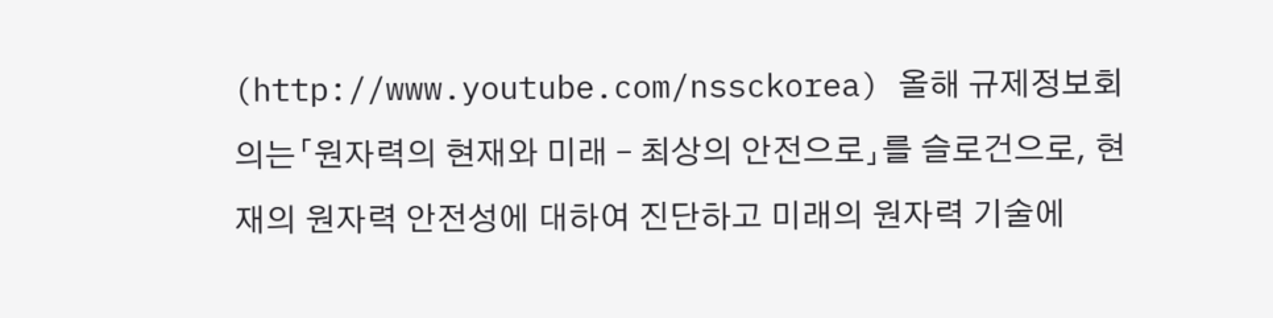(http://www.youtube.com/nssckorea) 올해 규제정보회의는「원자력의 현재와 미래 – 최상의 안전으로」를 슬로건으로, 현재의 원자력 안전성에 대하여 진단하고 미래의 원자력 기술에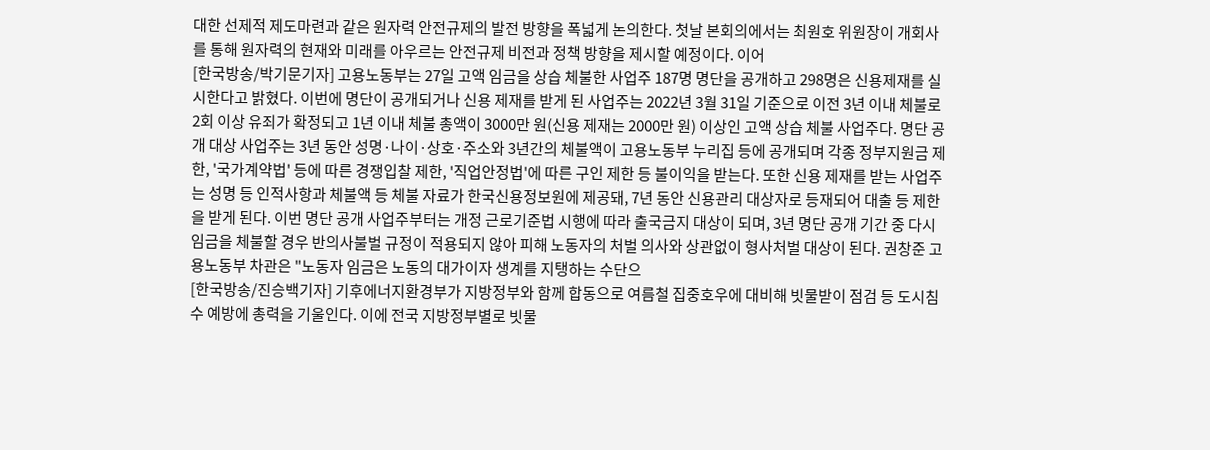대한 선제적 제도마련과 같은 원자력 안전규제의 발전 방향을 폭넓게 논의한다. 첫날 본회의에서는 최원호 위원장이 개회사를 통해 원자력의 현재와 미래를 아우르는 안전규제 비전과 정책 방향을 제시할 예정이다. 이어
[한국방송/박기문기자] 고용노동부는 27일 고액 임금을 상습 체불한 사업주 187명 명단을 공개하고 298명은 신용제재를 실시한다고 밝혔다. 이번에 명단이 공개되거나 신용 제재를 받게 된 사업주는 2022년 3월 31일 기준으로 이전 3년 이내 체불로 2회 이상 유죄가 확정되고 1년 이내 체불 총액이 3000만 원(신용 제재는 2000만 원) 이상인 고액 상습 체불 사업주다. 명단 공개 대상 사업주는 3년 동안 성명·나이·상호·주소와 3년간의 체불액이 고용노동부 누리집 등에 공개되며 각종 정부지원금 제한, '국가계약법' 등에 따른 경쟁입찰 제한, '직업안정법'에 따른 구인 제한 등 불이익을 받는다. 또한 신용 제재를 받는 사업주는 성명 등 인적사항과 체불액 등 체불 자료가 한국신용정보원에 제공돼, 7년 동안 신용관리 대상자로 등재되어 대출 등 제한을 받게 된다. 이번 명단 공개 사업주부터는 개정 근로기준법 시행에 따라 출국금지 대상이 되며, 3년 명단 공개 기간 중 다시 임금을 체불할 경우 반의사불벌 규정이 적용되지 않아 피해 노동자의 처벌 의사와 상관없이 형사처벌 대상이 된다. 권창준 고용노동부 차관은 "노동자 임금은 노동의 대가이자 생계를 지탱하는 수단으
[한국방송/진승백기자] 기후에너지환경부가 지방정부와 함께 합동으로 여름철 집중호우에 대비해 빗물받이 점검 등 도시침수 예방에 총력을 기울인다. 이에 전국 지방정부별로 빗물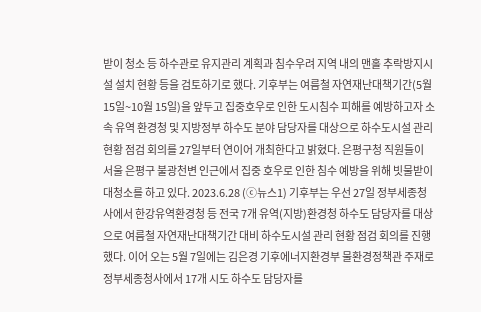받이 청소 등 하수관로 유지관리 계획과 침수우려 지역 내의 맨홀 추락방지시설 설치 현황 등을 검토하기로 했다. 기후부는 여름철 자연재난대책기간(5월 15일~10월 15일)을 앞두고 집중호우로 인한 도시침수 피해를 예방하고자 소속 유역 환경청 및 지방정부 하수도 분야 담당자를 대상으로 하수도시설 관리 현황 점검 회의를 27일부터 연이어 개최한다고 밝혔다. 은평구청 직원들이 서울 은평구 불광천변 인근에서 집중 호우로 인한 침수 예방을 위해 빗물받이 대청소를 하고 있다. 2023.6.28 (ⓒ뉴스1) 기후부는 우선 27일 정부세종청사에서 한강유역환경청 등 전국 7개 유역(지방)환경청 하수도 담당자를 대상으로 여름철 자연재난대책기간 대비 하수도시설 관리 현황 점검 회의를 진행했다. 이어 오는 5월 7일에는 김은경 기후에너지환경부 물환경정책관 주재로 정부세종청사에서 17개 시도 하수도 담당자를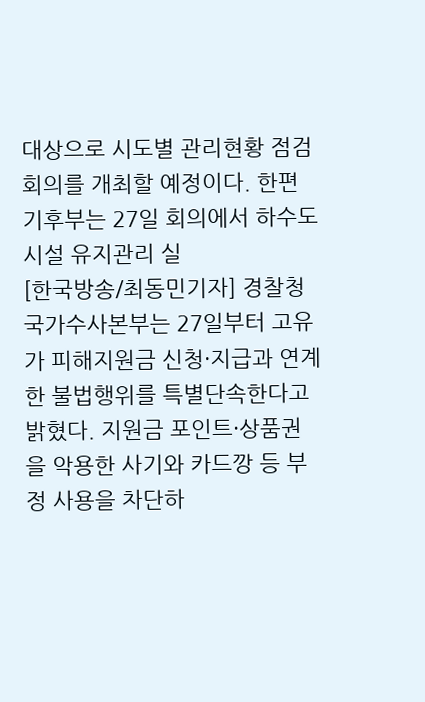대상으로 시도별 관리현황 점검 회의를 개최할 예정이다. 한편 기후부는 27일 회의에서 하수도시설 유지관리 실
[한국방송/최동민기자] 경찰청 국가수사본부는 27일부터 고유가 피해지원금 신청·지급과 연계한 불법행위를 특별단속한다고 밝혔다. 지원금 포인트·상품권을 악용한 사기와 카드깡 등 부정 사용을 차단하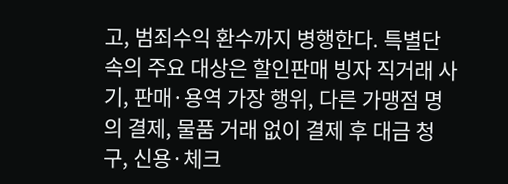고, 범죄수익 환수까지 병행한다. 특별단속의 주요 대상은 할인판매 빙자 직거래 사기, 판매·용역 가장 행위, 다른 가맹점 명의 결제, 물품 거래 없이 결제 후 대금 청구, 신용·체크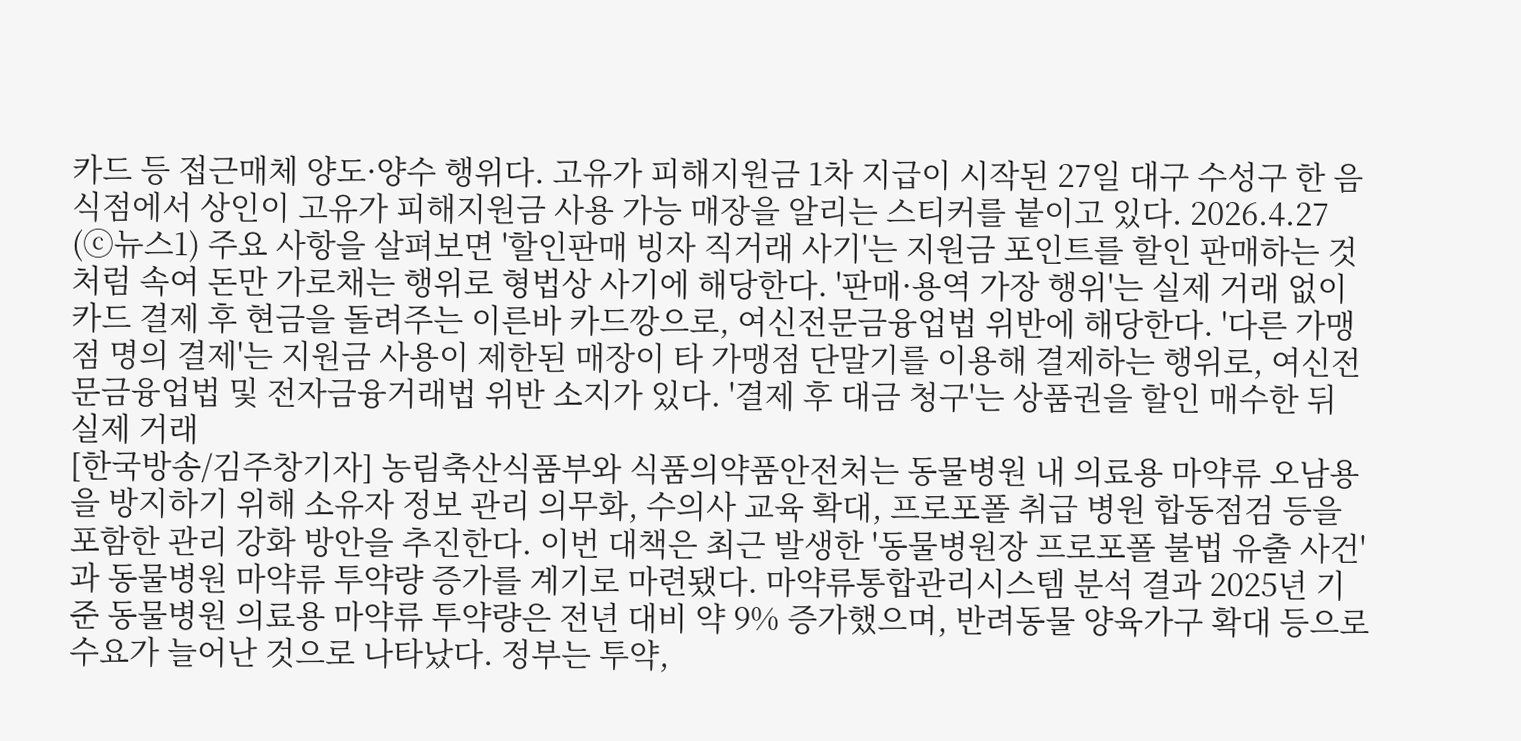카드 등 접근매체 양도·양수 행위다. 고유가 피해지원금 1차 지급이 시작된 27일 대구 수성구 한 음식점에서 상인이 고유가 피해지원금 사용 가능 매장을 알리는 스티커를 붙이고 있다. 2026.4.27 (ⓒ뉴스1) 주요 사항을 살펴보면 '할인판매 빙자 직거래 사기'는 지원금 포인트를 할인 판매하는 것처럼 속여 돈만 가로채는 행위로 형법상 사기에 해당한다. '판매·용역 가장 행위'는 실제 거래 없이 카드 결제 후 현금을 돌려주는 이른바 카드깡으로, 여신전문금융업법 위반에 해당한다. '다른 가맹점 명의 결제'는 지원금 사용이 제한된 매장이 타 가맹점 단말기를 이용해 결제하는 행위로, 여신전문금융업법 및 전자금융거래법 위반 소지가 있다. '결제 후 대금 청구'는 상품권을 할인 매수한 뒤 실제 거래
[한국방송/김주창기자] 농림축산식품부와 식품의약품안전처는 동물병원 내 의료용 마약류 오남용을 방지하기 위해 소유자 정보 관리 의무화, 수의사 교육 확대, 프로포폴 취급 병원 합동점검 등을 포함한 관리 강화 방안을 추진한다. 이번 대책은 최근 발생한 '동물병원장 프로포폴 불법 유출 사건'과 동물병원 마약류 투약량 증가를 계기로 마련됐다. 마약류통합관리시스템 분석 결과 2025년 기준 동물병원 의료용 마약류 투약량은 전년 대비 약 9% 증가했으며, 반려동물 양육가구 확대 등으로 수요가 늘어난 것으로 나타났다. 정부는 투약,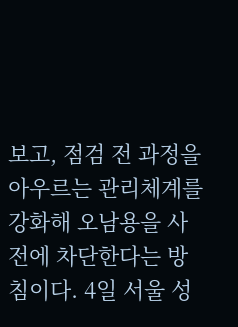보고, 점검 전 과정을 아우르는 관리체계를 강화해 오남용을 사전에 차단한다는 방침이다. 4일 서울 성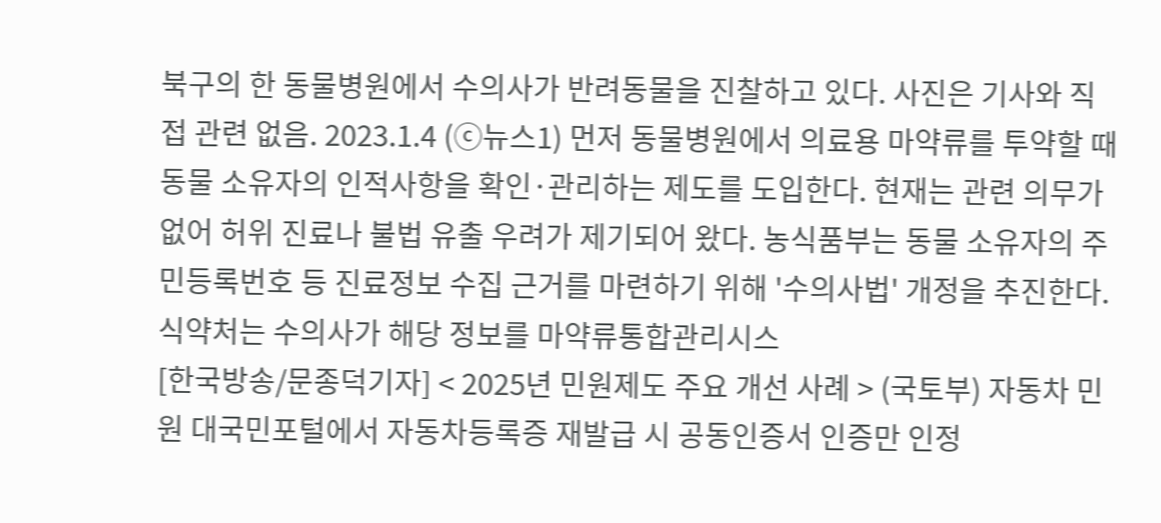북구의 한 동물병원에서 수의사가 반려동물을 진찰하고 있다. 사진은 기사와 직접 관련 없음. 2023.1.4 (ⓒ뉴스1) 먼저 동물병원에서 의료용 마약류를 투약할 때 동물 소유자의 인적사항을 확인·관리하는 제도를 도입한다. 현재는 관련 의무가 없어 허위 진료나 불법 유출 우려가 제기되어 왔다. 농식품부는 동물 소유자의 주민등록번호 등 진료정보 수집 근거를 마련하기 위해 '수의사법' 개정을 추진한다. 식약처는 수의사가 해당 정보를 마약류통합관리시스
[한국방송/문종덕기자] < 2025년 민원제도 주요 개선 사례 > (국토부) 자동차 민원 대국민포털에서 자동차등록증 재발급 시 공동인증서 인증만 인정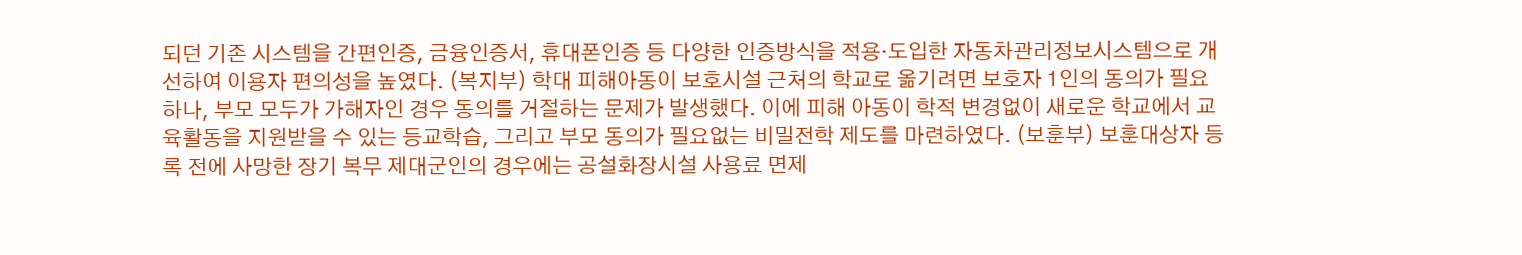되던 기존 시스템을 간편인증, 금융인증서, 휴대폰인증 등 다양한 인증방식을 적용·도입한 자동차관리정보시스템으로 개선하여 이용자 편의성을 높였다. (복지부) 학대 피해아동이 보호시설 근처의 학교로 옮기려면 보호자 1인의 동의가 필요하나, 부모 모두가 가해자인 경우 동의를 거절하는 문제가 발생했다. 이에 피해 아동이 학적 변경없이 새로운 학교에서 교육활동을 지원받을 수 있는 등교학습, 그리고 부모 동의가 필요없는 비밀전학 제도를 마련하였다. (보훈부) 보훈대상자 등록 전에 사망한 장기 복무 제대군인의 경우에는 공설화장시설 사용료 면제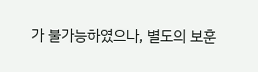가 불가능하였으나, 별도의 보훈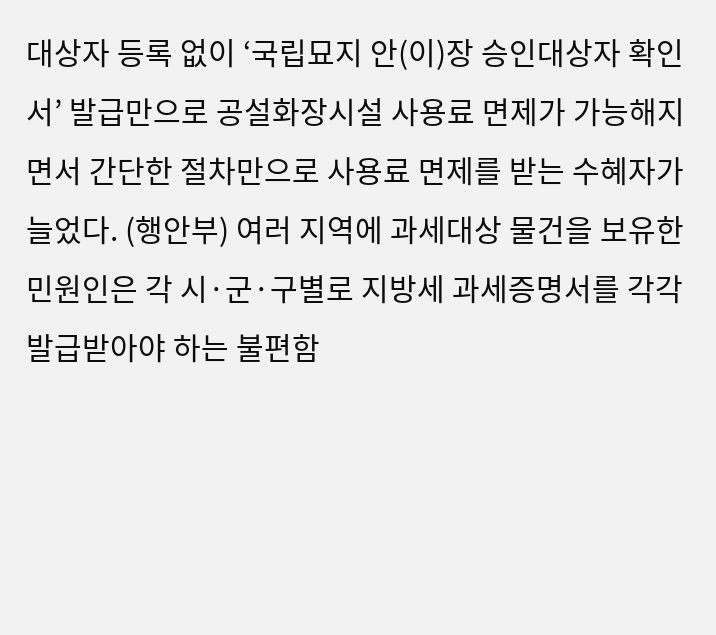대상자 등록 없이 ‘국립묘지 안(이)장 승인대상자 확인서’ 발급만으로 공설화장시설 사용료 면제가 가능해지면서 간단한 절차만으로 사용료 면제를 받는 수혜자가 늘었다. (행안부) 여러 지역에 과세대상 물건을 보유한 민원인은 각 시·군·구별로 지방세 과세증명서를 각각 발급받아야 하는 불편함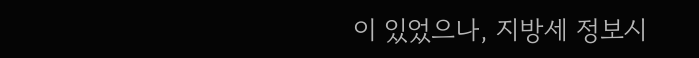이 있었으나, 지방세 정보시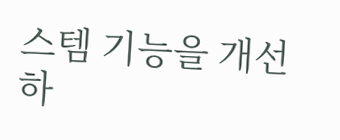스템 기능을 개선하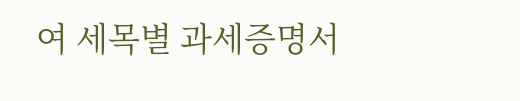여 세목별 과세증명서